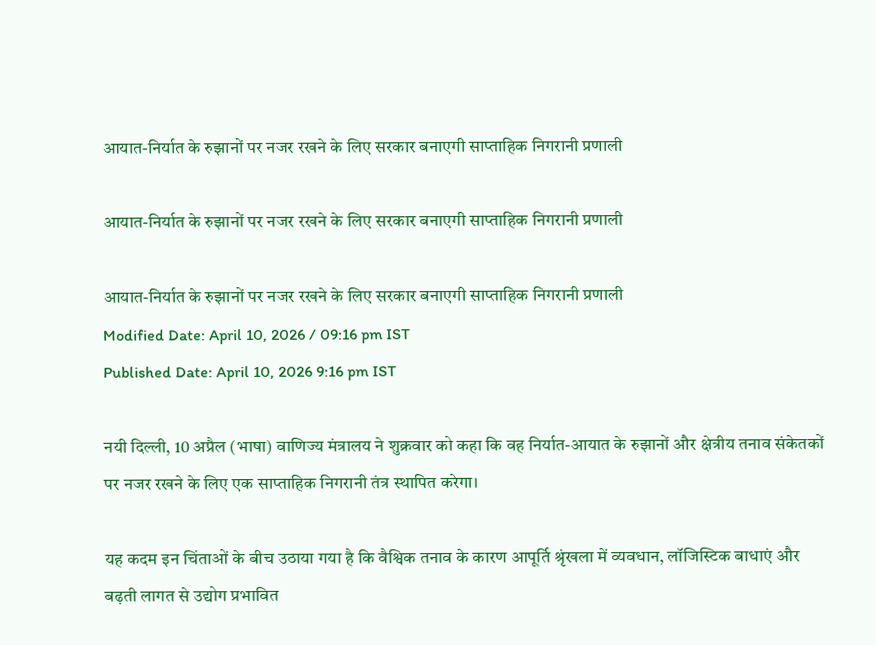आयात-निर्यात के रुझानों पर नजर रखने के लिए सरकार बनाएगी साप्ताहिक निगरानी प्रणाली

आयात-निर्यात के रुझानों पर नजर रखने के लिए सरकार बनाएगी साप्ताहिक निगरानी प्रणाली

आयात-निर्यात के रुझानों पर नजर रखने के लिए सरकार बनाएगी साप्ताहिक निगरानी प्रणाली
Modified Date: April 10, 2026 / 09:16 pm IST
Published Date: April 10, 2026 9:16 pm IST

नयी दिल्ली, 10 अप्रैल (भाषा) वाणिज्य मंत्रालय ने शुक्रवार को कहा कि वह निर्यात-आयात के रुझानों और क्षेत्रीय तनाव संकेतकों पर नजर रखने के लिए एक साप्ताहिक निगरानी तंत्र स्थापित करेगा।

यह कदम इन चिंताओं के बीच उठाया गया है कि वैश्विक तनाव के कारण आपूर्ति श्रृंखला में व्यवधान, लॉजिस्टिक बाधाएं और बढ़ती लागत से उद्योग प्रभावित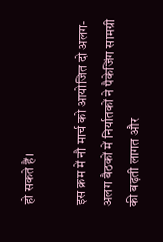हो सकते हैं।

इस क्रम में नौ मार्च को आयोजित दो अलग-अलग बैठकों में निर्यातकों ने पैकेजिंग सामग्री की बढ़ती लागत और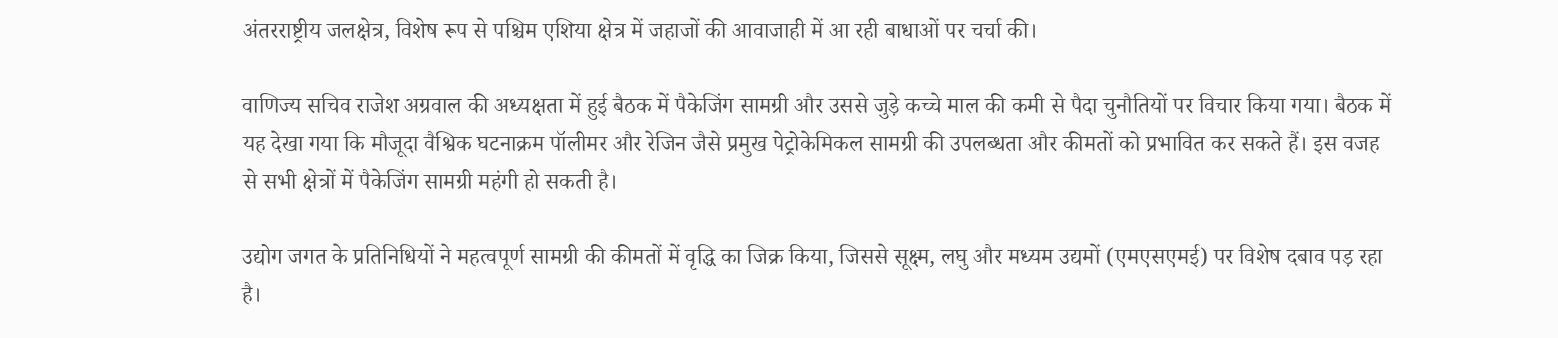अंतरराष्ट्रीय जलक्षेत्र, विशेष रूप से पश्चिम एशिया क्षेत्र में जहाजों की आवाजाही में आ रही बाधाओं पर चर्चा की।

वाणिज्य सचिव राजेश अग्रवाल की अध्यक्षता में हुई बैठक में पैकेजिंग सामग्री और उससे जुड़े कच्चे माल की कमी से पैदा चुनौतियों पर विचार किया गया। बैठक में यह देखा गया कि मौजूदा वैश्विक घटनाक्रम पॉलीमर और रेजिन जैसे प्रमुख पेट्रोकेमिकल सामग्री की उपलब्धता और कीमतों को प्रभावित कर सकते हैं। इस वजह से सभी क्षेत्रों में पैकेजिंग सामग्री महंगी हो सकती है।

उद्योग जगत के प्रतिनिधियों ने महत्वपूर्ण सामग्री की कीमतों में वृद्धि का जिक्र किया, जिससे सूक्ष्म, लघु और मध्यम उद्यमों (एमएसएमई) पर विशेष दबाव पड़ रहा है।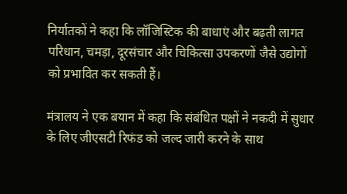निर्यातकों ने कहा कि लॉजिस्टिक की बाधाएं और बढ़ती लागत परिधान, चमड़ा, दूरसंचार और चिकित्सा उपकरणों जैसे उद्योगों को प्रभावित कर सकती हैं।

मंत्रालय ने एक बयान में कहा कि संबंधित पक्षों ने नकदी में सुधार के लिए जीएसटी रिफंड को जल्द जारी करने के साथ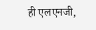ही एलएनजी,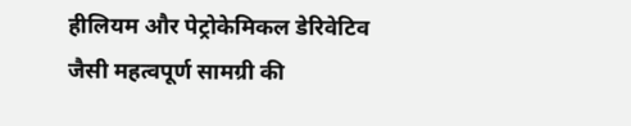हीलियम और पेट्रोकेमिकल डेरिवेटिव जैसी महत्वपूर्ण सामग्री की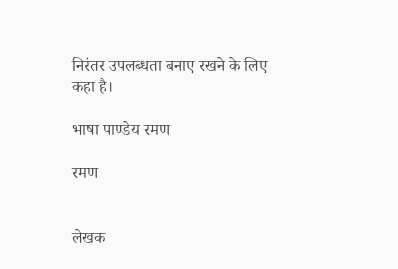निरंतर उपलब्धता बनाए रखने के लिए कहा है।

भाषा पाण्डेय रमण

रमण


लेखक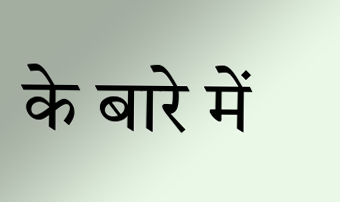के बारे में